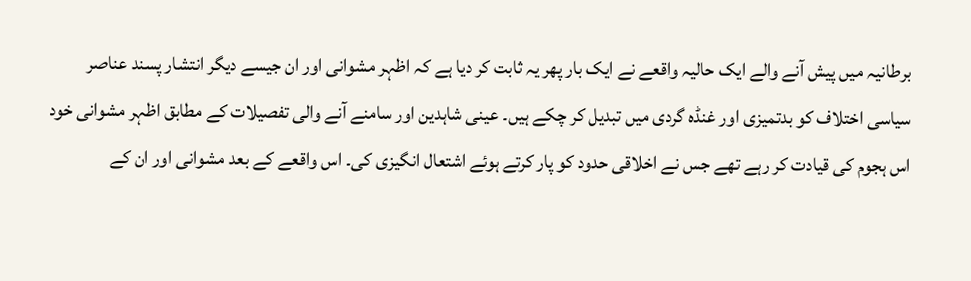برطانیہ میں پیش آنے والے ایک حالیہ واقعے نے ایک بار پھر یہ ثابت کر دیا ہے کہ اظہر مشوانی اور ان جیسے دیگر انتشار پسند عناصر سیاسی اختلاف کو بدتمیزی اور غنڈہ گردی میں تبدیل کر چکے ہیں۔ عینی شاہدین اور سامنے آنے والی تفصیلات کے مطابق اظہر مشوانی خود اس ہجوم کی قیادت کر رہے تھے جس نے اخلاقی حدود کو پار کرتے ہوئے اشتعال انگیزی کی۔ اس واقعے کے بعد مشوانی اور ان کے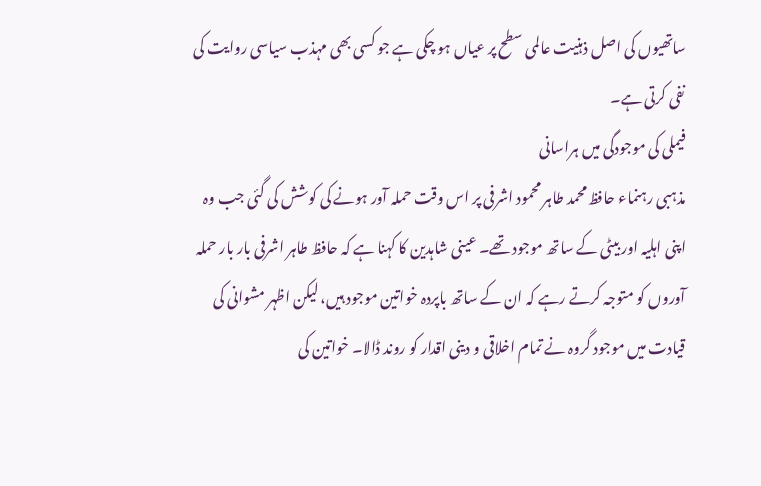ساتھیوں کی اصل ذہنیت عالمی سطح پر عیاں ہو چکی ہے جو کسی بھی مہذب سیاسی روایت کی نفی کرتی ہے۔
فیملی کی موجودگی میں ہراسانی
مذہبی رہنماء حافظ محمد طاہر محمود اشرفی پر اس وقت حملہ آور ہونے کی کوشش کی گئی جب وہ اپنی اہلیہ اور بیٹی کے ساتھ موجود تھے۔ عینی شاہدین کا کہنا ہے کہ حافظ طاہر اشرفی بار بار حملہ آوروں کو متوجہ کرتے رہے کہ ان کے ساتھ باپردہ خواتین موجود ہیں، لیکن اظہر مشوانی کی قیادت میں موجود گروہ نے تمام اخلاقی و دینی اقدار کو روند ڈالا۔ خواتین کی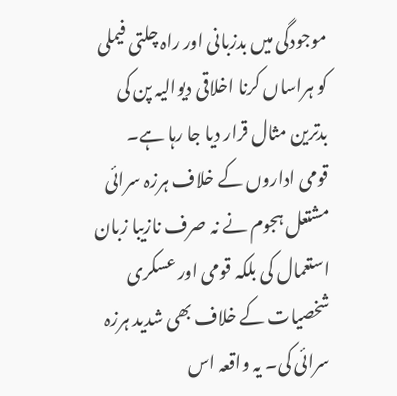موجودگی میں بدزبانی اور راہ چلتی فیملی کو ہراساں کرنا اخلاقی دیوالیہ پن کی بدترین مثال قرار دیا جا رہا ہے۔
قومی اداروں کے خلاف ہرزہ سرائی
مشتعل ہجوم نے نہ صرف نازیبا زبان استعمال کی بلکہ قومی اور عسکری شخصیات کے خلاف بھی شدید ہرزہ سرائی کی۔ یہ واقعہ اس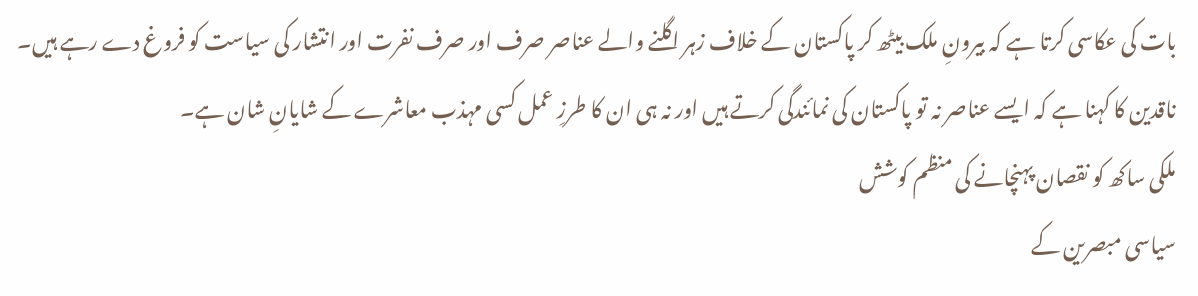بات کی عکاسی کرتا ہے کہ بیرونِ ملک بیٹھ کر پاکستان کے خلاف زہر اگلنے والے عناصر صرف اور صرف نفرت اور انتشار کی سیاست کو فروغ دے رہے ہیں۔ ناقدین کا کہنا ہے کہ ایسے عناصر نہ تو پاکستان کی نمائندگی کرتے ہیں اور نہ ہی ان کا طرزِ عمل کسی مہذب معاشرے کے شایانِ شان ہے۔
ملکی ساکھ کو نقصان پہنچانے کی منظم کوشش
سیاسی مبصرین کے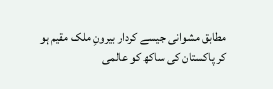مطابق مشوانی جیسے کردار بیرونِ ملک مقیم ہو کر پاکستان کی ساکھ کو عالمی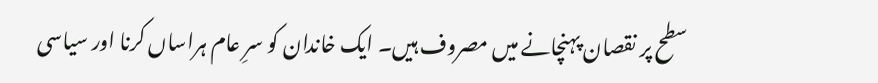سطح پر نقصان پہنچانے میں مصروف ہیں۔ ایک خاندان کو سرِ عام ہراساں کرنا اور سیاسی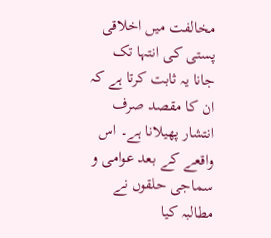مخالفت میں اخلاقی پستی کی انتہا تک جانا یہ ثابت کرتا ہے کہ ان کا مقصد صرف انتشار پھیلانا ہے۔ اس واقعے کے بعد عوامی و سماجی حلقوں نے مطالبہ کیا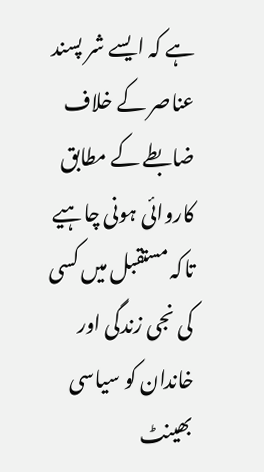ہے کہ ایسے شر پسند عناصر کے خلاف ضابطے کے مطابق کاروائی ہونی چاہیے تاکہ مستقبل میں کسی کی نجی زندگی اور خاندان کو سیاسی بھینٹ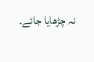نہ چڑھایا جائے۔